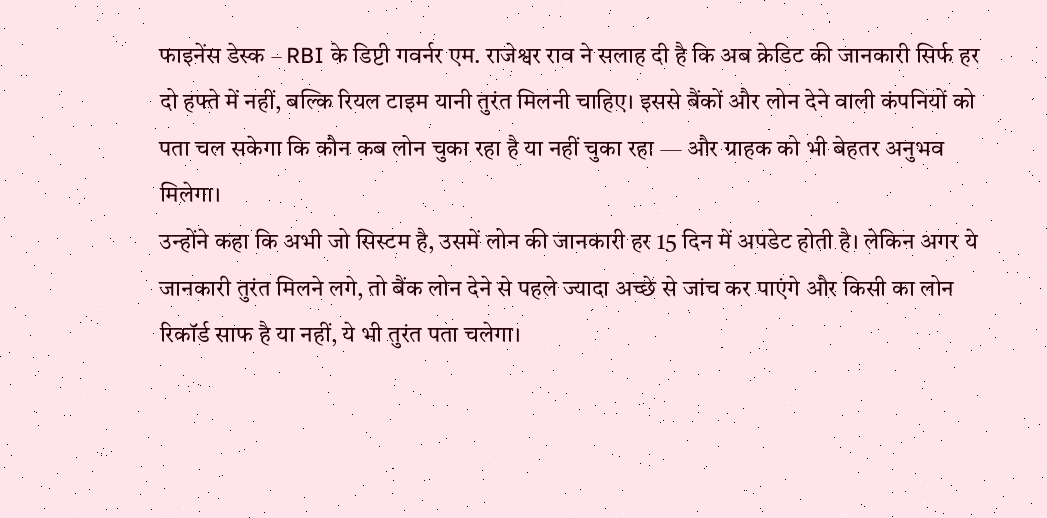फाइनेंस डेस्क – RBI के डिप्टी गवर्नर एम. राजेश्वर राव ने सलाह दी है कि अब क्रेडिट की जानकारी सिर्फ हर दो हफ्ते में नहीं, बल्कि रियल टाइम यानी तुरंत मिलनी चाहिए। इससे बैंकों और लोन देने वाली कंपनियों को पता चल सकेगा कि कौन कब लोन चुका रहा है या नहीं चुका रहा — और ग्राहक को भी बेहतर अनुभव मिलेगा।
उन्होंने कहा कि अभी जो सिस्टम है, उसमें लोन की जानकारी हर 15 दिन में अपडेट होती है। लेकिन अगर ये जानकारी तुरंत मिलने लगे, तो बैंक लोन देने से पहले ज्यादा अच्छे से जांच कर पाएंगे और किसी का लोन रिकॉर्ड साफ है या नहीं, ये भी तुरंत पता चलेगा।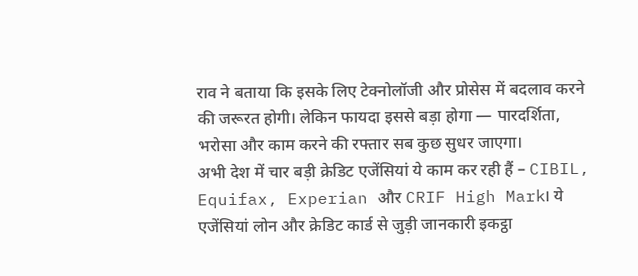राव ने बताया कि इसके लिए टेक्नोलॉजी और प्रोसेस में बदलाव करने की जरूरत होगी। लेकिन फायदा इससे बड़ा होगा — पारदर्शिता, भरोसा और काम करने की रफ्तार सब कुछ सुधर जाएगा।
अभी देश में चार बड़ी क्रेडिट एजेंसियां ये काम कर रही हैं – CIBIL, Equifax, Experian और CRIF High Mark। ये एजेंसियां लोन और क्रेडिट कार्ड से जुड़ी जानकारी इकट्ठा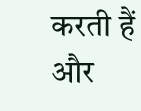करती हैं और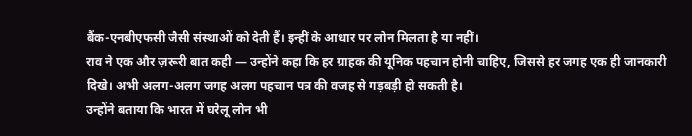बैंक-एनबीएफसी जैसी संस्थाओं को देती हैं। इन्हीं के आधार पर लोन मिलता है या नहीं।
राव ने एक और ज़रूरी बात कही — उन्होंने कहा कि हर ग्राहक की यूनिक पहचान होनी चाहिए, जिससे हर जगह एक ही जानकारी दिखे। अभी अलग-अलग जगह अलग पहचान पत्र की वजह से गड़बड़ी हो सकती है।
उन्होंने बताया कि भारत में घरेलू लोन भी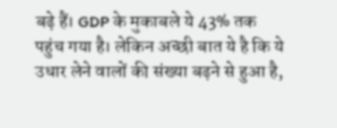बढ़े हैं। GDP के मुकाबले ये 43% तक पहुंच गया है। लेकिन अच्छी बात ये है कि ये उधार लेने वालों की संख्या बढ़ने से हुआ है,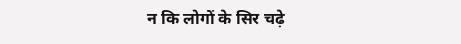न कि लोगों के सिर चढ़े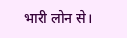भारी लोन से।